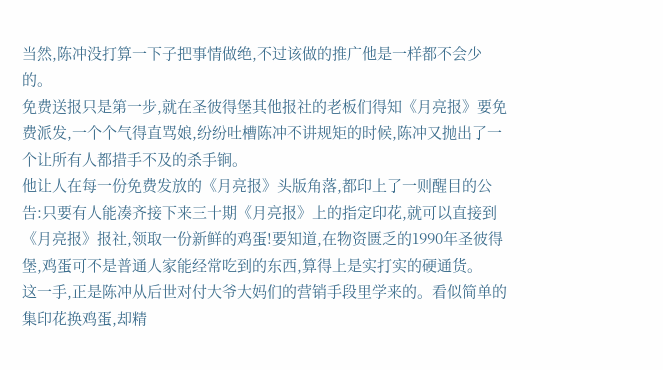当然,陈冲没打算一下子把事情做绝,不过该做的推广他是一样都不会少的。
免费送报只是第一步,就在圣彼得堡其他报社的老板们得知《月亮报》要免费派发,一个个气得直骂娘,纷纷吐槽陈冲不讲规矩的时候,陈冲又抛出了一个让所有人都措手不及的杀手锏。
他让人在每一份免费发放的《月亮报》头版角落,都印上了一则醒目的公告:只要有人能凑齐接下来三十期《月亮报》上的指定印花,就可以直接到《月亮报》报社,领取一份新鲜的鸡蛋!要知道,在物资匮乏的1990年圣彼得堡,鸡蛋可不是普通人家能经常吃到的东西,算得上是实打实的硬通货。
这一手,正是陈冲从后世对付大爷大妈们的营销手段里学来的。看似简单的集印花换鸡蛋,却精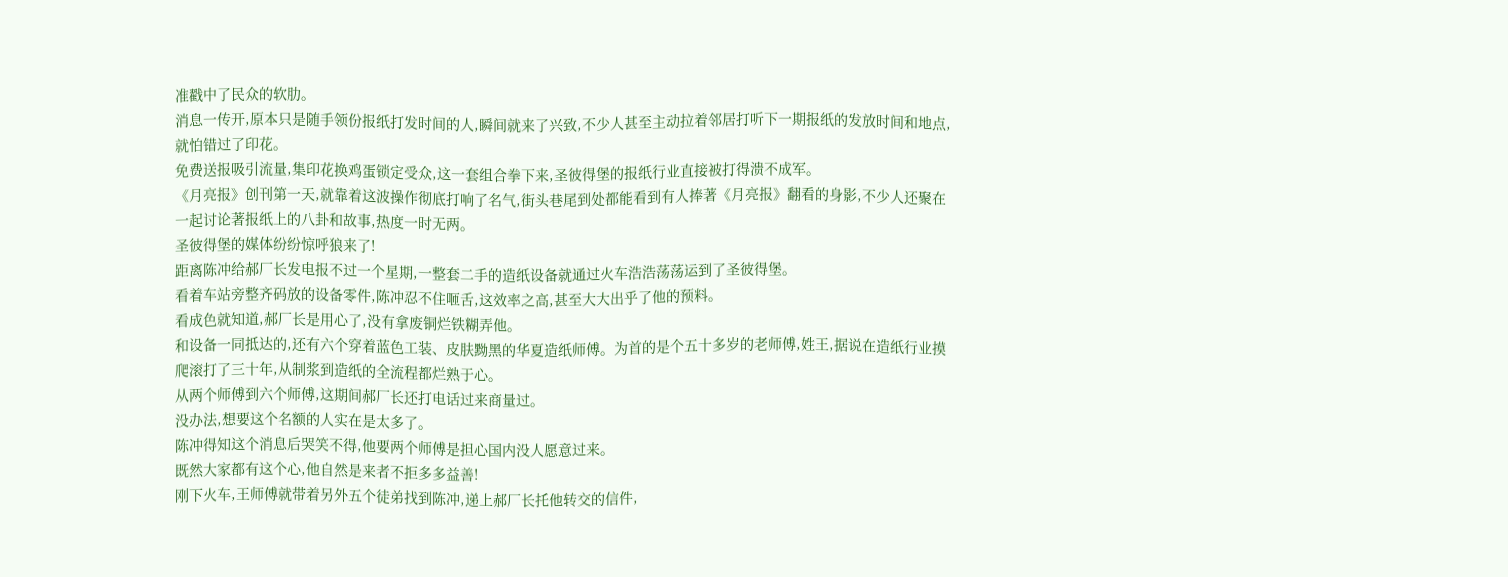准戳中了民众的软肋。
消息一传开,原本只是随手领份报纸打发时间的人,瞬间就来了兴致,不少人甚至主动拉着邻居打听下一期报纸的发放时间和地点,就怕错过了印花。
免费送报吸引流量,集印花换鸡蛋锁定受众,这一套组合拳下来,圣彼得堡的报纸行业直接被打得溃不成军。
《月亮报》创刊第一天,就靠着这波操作彻底打响了名气,街头巷尾到处都能看到有人捧著《月亮报》翻看的身影,不少人还聚在一起讨论著报纸上的八卦和故事,热度一时无两。
圣彼得堡的媒体纷纷惊呼狼来了!
距离陈冲给郝厂长发电报不过一个星期,一整套二手的造纸设备就通过火车浩浩荡荡运到了圣彼得堡。
看着车站旁整齐码放的设备零件,陈冲忍不住咂舌,这效率之高,甚至大大出乎了他的预料。
看成色就知道,郝厂长是用心了,没有拿废铜烂铁糊弄他。
和设备一同抵达的,还有六个穿着蓝色工装、皮肤黝黑的华夏造纸师傅。为首的是个五十多岁的老师傅,姓王,据说在造纸行业摸爬滚打了三十年,从制浆到造纸的全流程都烂熟于心。
从两个师傅到六个师傅,这期间郝厂长还打电话过来商量过。
没办法,想要这个名额的人实在是太多了。
陈冲得知这个消息后哭笑不得,他要两个师傅是担心国内没人愿意过来。
既然大家都有这个心,他自然是来者不拒多多益善!
刚下火车,王师傅就带着另外五个徒弟找到陈冲,递上郝厂长托他转交的信件,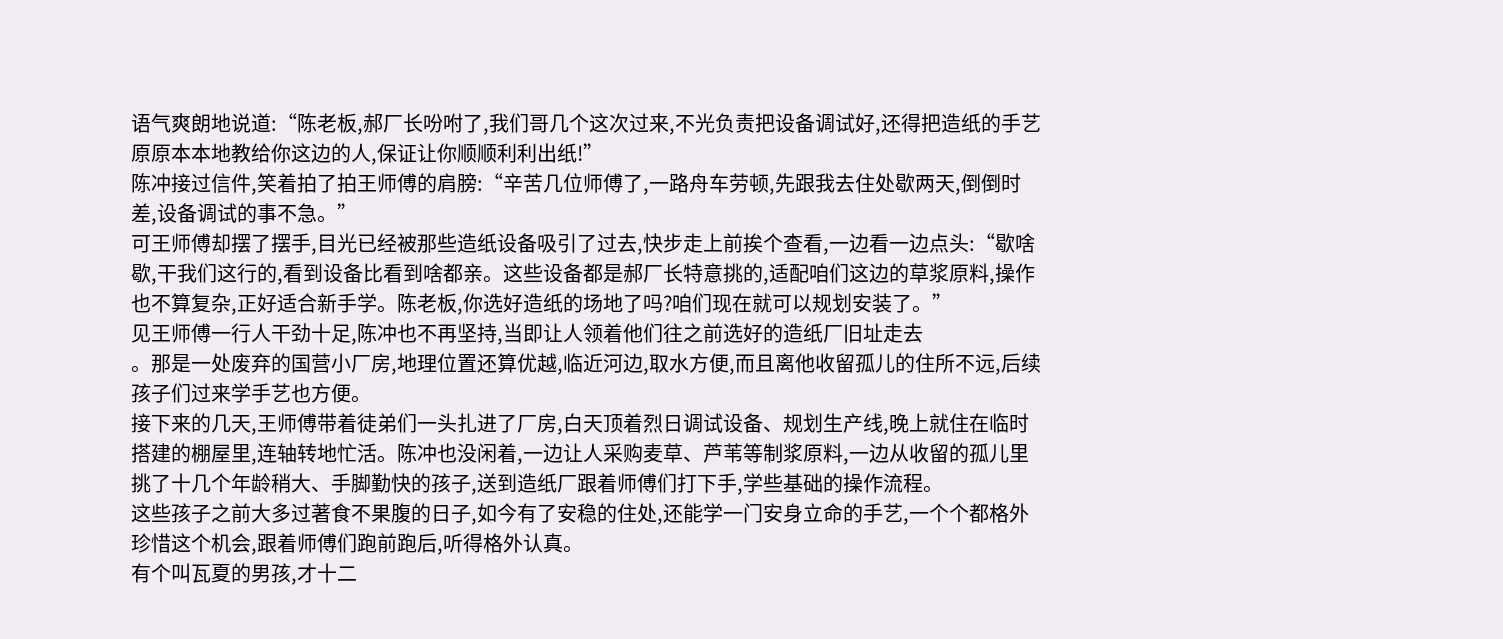语气爽朗地说道:“陈老板,郝厂长吩咐了,我们哥几个这次过来,不光负责把设备调试好,还得把造纸的手艺原原本本地教给你这边的人,保证让你顺顺利利出纸!”
陈冲接过信件,笑着拍了拍王师傅的肩膀:“辛苦几位师傅了,一路舟车劳顿,先跟我去住处歇两天,倒倒时差,设备调试的事不急。”
可王师傅却摆了摆手,目光已经被那些造纸设备吸引了过去,快步走上前挨个查看,一边看一边点头:“歇啥歇,干我们这行的,看到设备比看到啥都亲。这些设备都是郝厂长特意挑的,适配咱们这边的草浆原料,操作也不算复杂,正好适合新手学。陈老板,你选好造纸的场地了吗?咱们现在就可以规划安装了。”
见王师傅一行人干劲十足,陈冲也不再坚持,当即让人领着他们往之前选好的造纸厂旧址走去
。那是一处废弃的国营小厂房,地理位置还算优越,临近河边,取水方便,而且离他收留孤儿的住所不远,后续孩子们过来学手艺也方便。
接下来的几天,王师傅带着徒弟们一头扎进了厂房,白天顶着烈日调试设备、规划生产线,晚上就住在临时搭建的棚屋里,连轴转地忙活。陈冲也没闲着,一边让人采购麦草、芦苇等制浆原料,一边从收留的孤儿里挑了十几个年龄稍大、手脚勤快的孩子,送到造纸厂跟着师傅们打下手,学些基础的操作流程。
这些孩子之前大多过著食不果腹的日子,如今有了安稳的住处,还能学一门安身立命的手艺,一个个都格外珍惜这个机会,跟着师傅们跑前跑后,听得格外认真。
有个叫瓦夏的男孩,才十二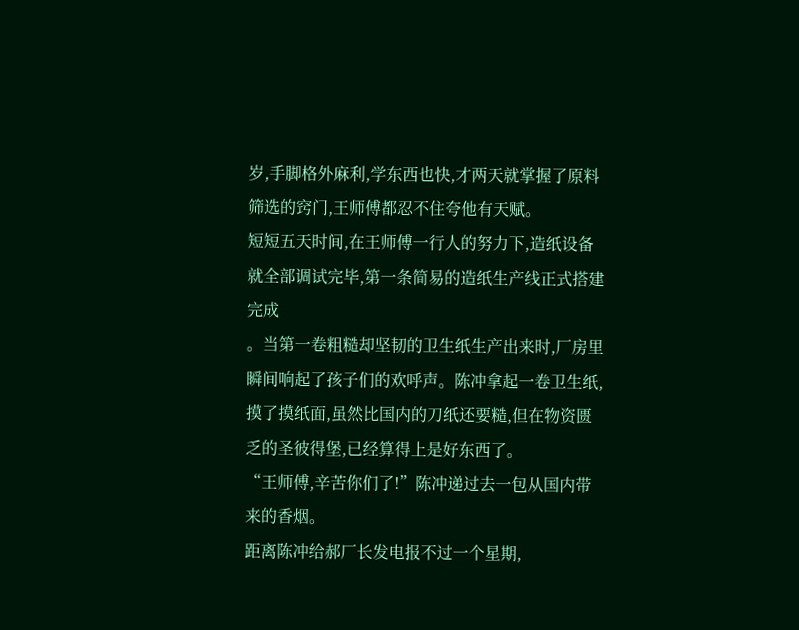岁,手脚格外麻利,学东西也快,才两天就掌握了原料筛选的窍门,王师傅都忍不住夸他有天赋。
短短五天时间,在王师傅一行人的努力下,造纸设备就全部调试完毕,第一条简易的造纸生产线正式搭建完成
。当第一卷粗糙却坚韧的卫生纸生产出来时,厂房里瞬间响起了孩子们的欢呼声。陈冲拿起一卷卫生纸,摸了摸纸面,虽然比国内的刀纸还要糙,但在物资匮乏的圣彼得堡,已经算得上是好东西了。
“王师傅,辛苦你们了!”陈冲递过去一包从国内带来的香烟。
距离陈冲给郝厂长发电报不过一个星期,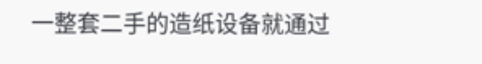一整套二手的造纸设备就通过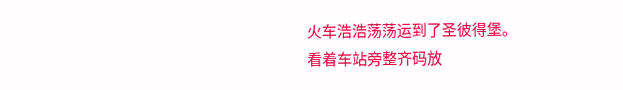火车浩浩荡荡运到了圣彼得堡。
看着车站旁整齐码放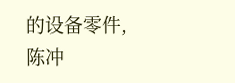的设备零件,陈冲